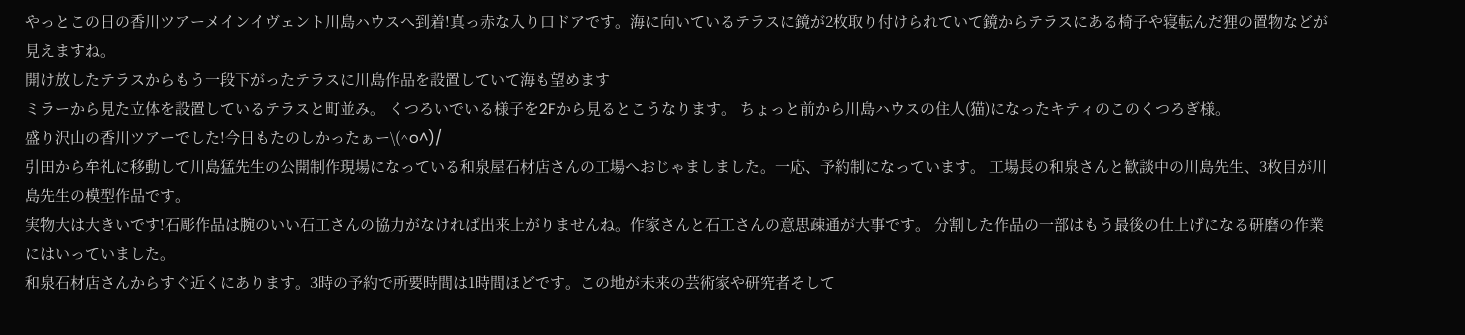やっとこの日の香川ツアーメインイヴェント川島ハウスへ到着!真っ赤な入り口ドアです。海に向いているテラスに鏡が2枚取り付けられていて鏡からテラスにある椅子や寝転んだ狸の置物などが見えますね。
開け放したテラスからもう一段下がったテラスに川島作品を設置していて海も望めます
ミラーから見た立体を設置しているテラスと町並み。 くつろいでいる様子を2Fから見るとこうなります。 ちょっと前から川島ハウスの住人(猫)になったキティのこのくつろぎ様。
盛り沢山の香川ツアーでした!今日もたのしかったぁー\(^o^)/
引田から牟礼に移動して川島猛先生の公開制作現場になっている和泉屋石材店さんの工場へおじゃましました。一応、予約制になっています。 工場長の和泉さんと歓談中の川島先生、3枚目が川島先生の模型作品です。
実物大は大きいです!石彫作品は腕のいい石工さんの協力がなければ出来上がりませんね。作家さんと石工さんの意思疎通が大事です。 分割した作品の一部はもう最後の仕上げになる研磨の作業にはいっていました。
和泉石材店さんからすぐ近くにあります。3時の予約で所要時間は1時間ほどです。この地が未来の芸術家や研究者そして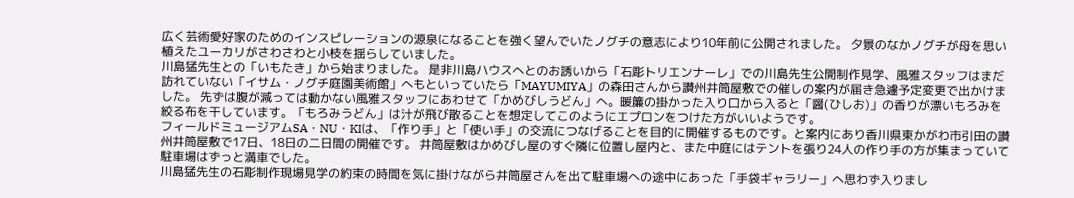広く芸術愛好家のためのインスピレーションの源泉になることを強く望んでいたノグチの意志により10年前に公開されました。 夕景のなかノグチが母を思い植えたユーカリがさわさわと小枝を揺らしていました。
川島猛先生との「いもたき」から始まりました。 是非川島ハウスへとのお誘いから「石彫トリエンナーレ」での川島先生公開制作見学、風雅スタッフはまだ訪れていない「イサム・ノグチ庭園美術館」へもといっていたら「MAYUMIYA」の森田さんから讃州井筒屋敷での催しの案内が届き急遽予定変更で出かけました。 先ずは腹が減っては動かない風雅スタッフにあわせて「かめびしうどん」へ。暖簾の掛かった入り口から入ると「醤(ひしお)」の香りが漂いもろみを絞る布を干しています。「もろみうどん」は汁が飛び散ることを想定してこのようにエプロンをつけた方がいいようです。
フィールドミュージアムSA・NU・KIは、「作り手」と「使い手」の交流につなげることを目的に開催するものです。と案内にあり香川県東かがわ市引田の讃州井筒屋敷で17日、18日の二日間の開催です。 井筒屋敷はかめびし屋のすぐ隣に位置し屋内と、また中庭にはテントを張り24人の作り手の方が集まっていて駐車場はずっと満車でした。
川島猛先生の石彫制作現場見学の約束の時間を気に掛けながら井筒屋さんを出て駐車場への途中にあった「手袋ギャラリー」へ思わず入りまし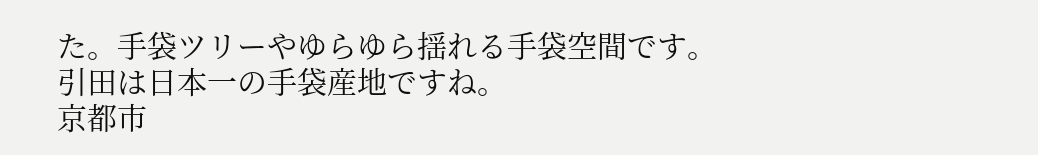た。手袋ツリーやゆらゆら揺れる手袋空間です。引田は日本一の手袋産地ですね。
京都市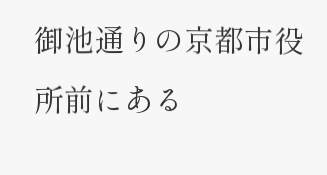御池通りの京都市役所前にある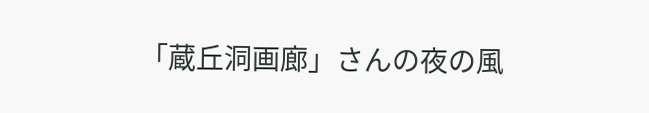「蔵丘洞画廊」さんの夜の風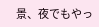景、夜でもやっ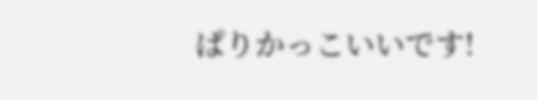ぱりかっこいいです!